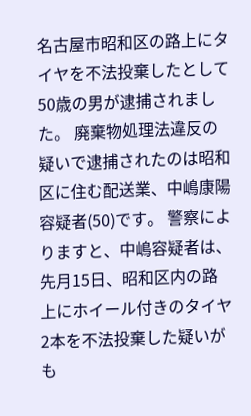名古屋市昭和区の路上にタイヤを不法投棄したとして50歳の男が逮捕されました。 廃棄物処理法違反の疑いで逮捕されたのは昭和区に住む配送業、中嶋康陽容疑者(50)です。 警察によりますと、中嶋容疑者は、先月15日、昭和区内の路上にホイール付きのタイヤ2本を不法投棄した疑いがも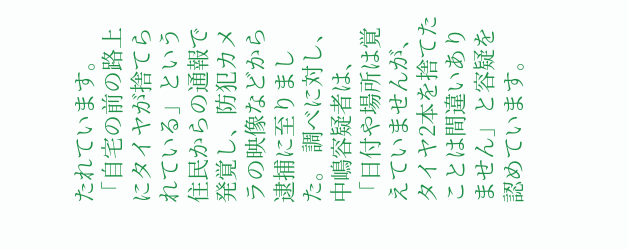たれています。 「自宅の前の路上にタイヤが捨てられている」という住民からの通報で発覚し、防犯カメラの映像などから逮捕に至りました。 調べに対し、中嶋容疑者は、「日付や場所は覚えていませんが、 タイヤ2本を捨てたことは間違いありません」と容疑を認めています。